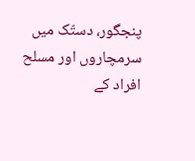پنجگور، دستّک میں سرمچاروں اور مسلح افراد کے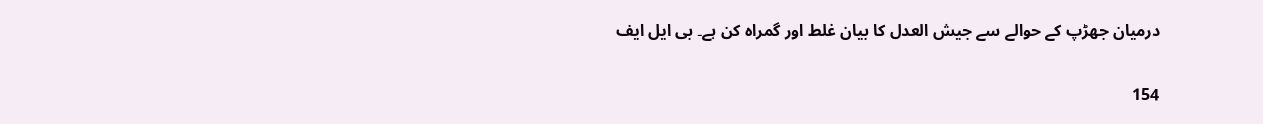درمیان جھڑپ کے حوالے سے جیش العدل کا بیان غلط اور گمراہ کن ہے۔ بی ایل ایف

154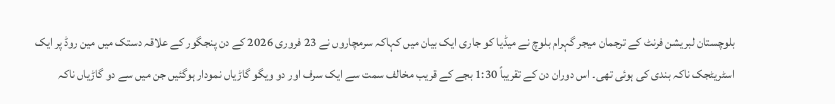بلوچستان لبریشن فرنٹ کے ترجمان میجر گہرام بلوچ نے میڈیا کو جاری ایک بیان میں کہاکہ سرمچاروں نے 23 فروری 2026 کے دن پنجگور کے علاقہ دستک میں مین روڈ پر ایک اسٹریٹجک ناکہ بندی کی ہوئی تھی۔ اس دوران دن کے تقریباً 1:30 بجے کے قریب مخالف سمت سے ایک سرف اور دو ویگو گاڑیاں نمودار ہوگئیں جن میں سے دو گاڑیاں ناکہ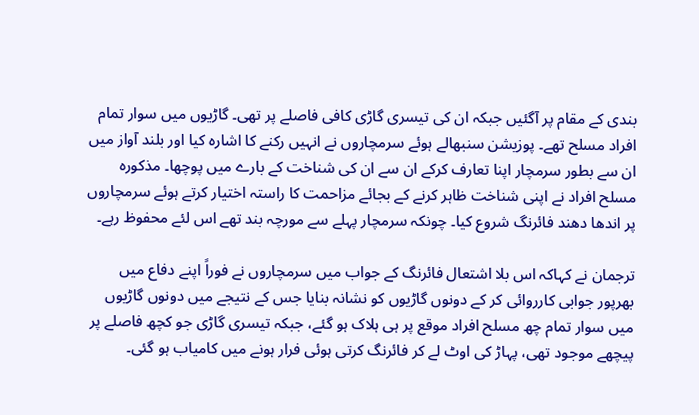بندی کے مقام پر آگئیں جبکہ ان کی تیسری گاڑی کافی فاصلے پر تھی۔ گاڑیوں میں سوار تمام افراد مسلح تھے۔ پوزیشن سنبھالے ہوئے سرمچاروں نے انہیں رکنے کا اشارہ کیا اور بلند آواز میں ان سے بطور سرمچار اپنا تعارف کرکے ان سے ان کی شناخت کے بارے میں پوچھا۔ مذکورہ مسلح افراد نے اپنی شناخت ظاہر کرنے کے بجائے مزاحمت کا راستہ اختیار کرتے ہوئے سرمچاروں پر اندھا دھند فائرنگ شروع کیا۔ چونکہ سرمچار پہلے سے مورچہ بند تھے اس لئے محفوظ رہے۔

ترجمان نے کہاکہ اس بلا اشتعال فائرنگ کے جواب میں سرمچاروں نے فوراً اپنے دفاع میں بھرپور جوابی کارروائی کر کے دونوں گاڑیوں کو نشانہ بنایا جس کے نتیجے میں دونوں گاڑیوں میں سوار تمام چھ مسلح افراد موقع پر ہی ہلاک ہو گئے، جبکہ تیسری گاڑی جو کچھ فاصلے پر پیچھے موجود تھی، پہاڑ کی اوٹ لے کر فائرنگ کرتی ہوئی فرار ہونے میں کامیاب ہو گئی۔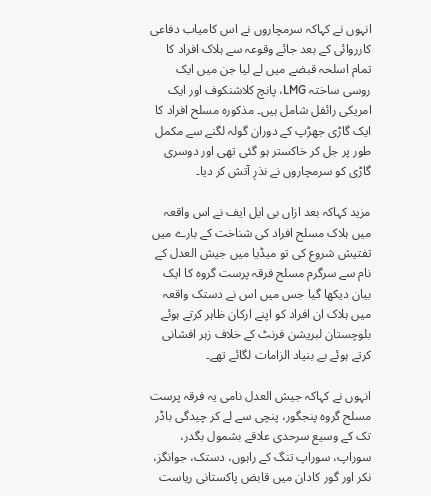انہوں نے کہاکہ سرمچاروں نے اس کامیاب دفاعی کارروائی کے بعد جائے وقوعہ سے ہلاک افراد کا تمام اسلحہ قبضے میں لے لیا جن میں ایک روسی ساختہ LMG، پانچ کلاشنکوف اور ایک امریکی رائفل شامل ہیں۔ مذکورہ مسلح افراد کا ایک گاڑی جھڑپ کے دوران گولہ لگنے سے مکمل طور پر جل کر خاکستر ہو گئی تھی اور دوسری گاڑی کو سرمچاروں نے نذرِ آتش کر دیا۔

مزید کہاکہ بعد ازاں بی ایل ایف نے اس واقعہ میں ہلاک مسلح افراد کی شناخت کے بارے میں تفتیش شروع کی تو میڈیا میں جیش العدل کے نام سے سرگرم مسلح فرقہ پرست گروہ کا ایک بیان دیکھا گیا جس میں اس نے دستک واقعہ میں ہلاک ان افراد کو اپنے ارکان ظاہر کرتے ہوئے بلوچستان لبریشن فرنٹ کے خلاف زہر افشانی کرتے ہوئے بے بنیاد الزامات لگائے تھے۔

انہوں نے کہاکہ جیش العدل نامی یہ فرقہ پرست مسلح گروہ پنجگور، پنچی سے لے کر چیدگی باڈر تک کے وسیع سرحدی علاقے بشمول بگدر، سوراپ، سوراپ تنگ کے راہوں، دستک، جوانگز، نکر اور گور کادان میں قابض پاکستانی ریاست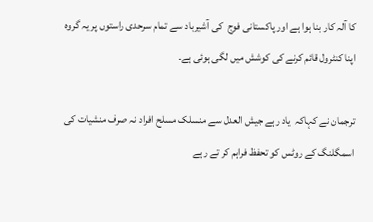کا آلہ کار بنا ہوا ہے اور پاکستانی فوج  کی آشیرباد سے تمام سرحدی راستوں پر یہ گروہ اپنا کنٹرول قائم کرنے کی کوشش میں لگی ہوئی ہے۔

ترجمان نے کہاکہ  یاد رہے جیش العدل سے منسلک مسلح افراد نہ صرف منشیات کی اسمگلنگ کے روٹس کو تحفظ فراہم کر تے رہے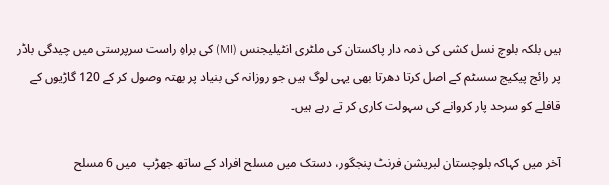ہیں بلکہ بلوچ نسل کشی کی ذمہ دار پاکستان کی ملٹری انٹیلیجنس (MI) کی براہِ راست سرپرستی میں چیدگی باڈر پر رائج پیکیج سسٹم کے اصل کرتا دھرتا بھی یہی لوگ ہیں جو روزانہ کی بنیاد پر بھتہ وصول کر کے 120 گاڑیوں کے قافلے کو سرحد پار کروانے کی سہولت کاری کر تے رہے ہیں۔

آخر میں کہاکہ بلوچستان لبریشن فرنٹ پنجگور، دستک میں مسلح افراد کے ساتھ جھڑپ  میں 6 مسلح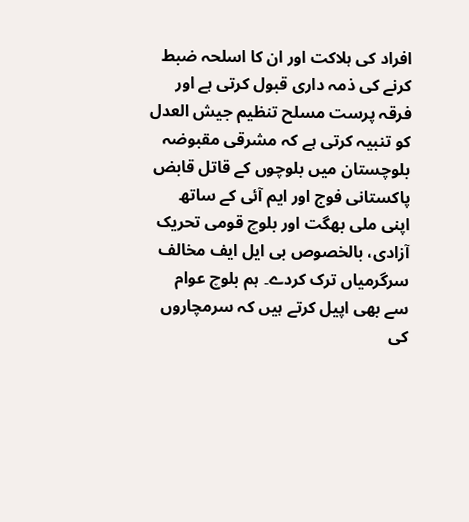افراد کی ہلاکت اور ان کا اسلحہ ضبط کرنے کی ذمہ داری قبول کرتی ہے اور فرقہ پرست مسلح تنظیم جیش العدل کو تنبیہ کرتی ہے کہ مشرقی مقبوضہ بلوچستان میں بلوچوں کے قاتل قابض پاکستانی فوج اور ایم آئی کے ساتھ اپنی ملی بھگت اور بلوچ قومی تحریک آزادی، بالخصوص بی ایل ایف مخالف سرگرمیاں ترک کردے۔ ہم بلوچ عوام سے بھی اپیل کرتے ہیں کہ سرمچاروں کی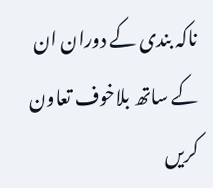ناکہ بندی کے دوران ان کے ساتھ بلاخوف تعاون کریں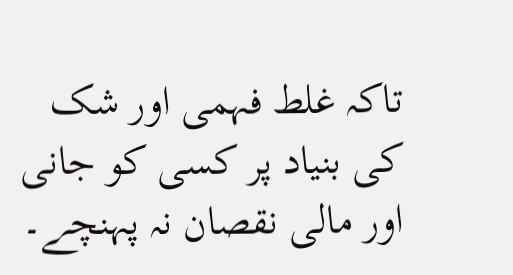تاکہ غلط فہمی اور شک کی بنیاد پر کسی کو جانی اور مالی نقصان نہ پہنچے۔